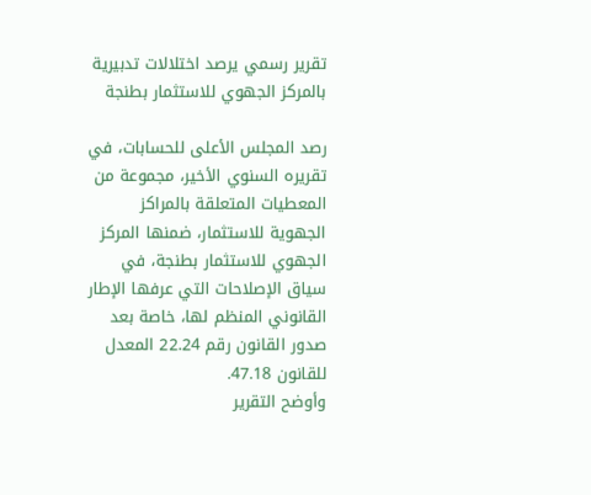تقرير رسمي يرصد اختلالات تدبيرية بالمركز الجهوي للاستثمار بطنجة

رصد المجلس الأعلى للحسابات، في تقريره السنوي الأخير، مجموعة من المعطيات المتعلقة بالمراكز الجهوية للاستثمار، ضمنها المركز الجهوي للاستثمار بطنجة، في سياق الإصلاحات التي عرفها الإطار القانوني المنظم لها، خاصة بعد صدور القانون رقم 22.24 المعدل للقانون 47.18.
وأوضح التقرير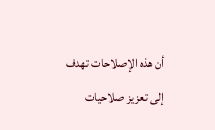أن هذه الإصلاحات تهدف إلى تعزيز صلاحيات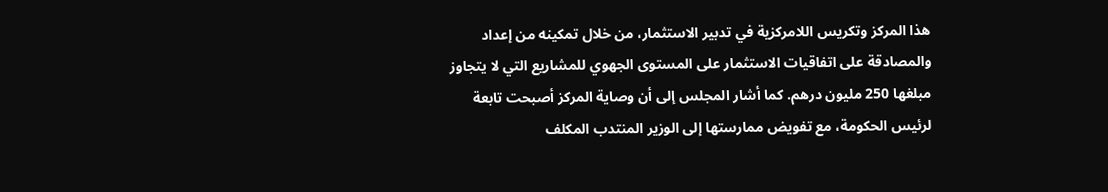هذا المركز وتكريس اللامركزية في تدبير الاستثمار، من خلال تمكينه من إعداد والمصادقة على اتفاقيات الاستثمار على المستوى الجهوي للمشاريع التي لا يتجاوز مبلغها 250 مليون درهم. كما أشار المجلس إلى أن وصاية المركز أصبحت تابعة لرئيس الحكومة، مع تفويض ممارستها إلى الوزير المنتدب المكلف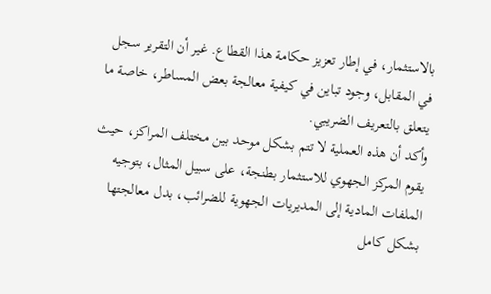بالاستثمار، في إطار تعزيز حكامة هذا القطاع. غير أن التقرير سجل في المقابل، وجود تباين في كيفية معالجة بعض المساطر، خاصة ما يتعلق بالتعريف الضريبي.
وأكد أن هذه العملية لا تتم بشكل موحد بين مختلف المراكز، حيث يقوم المركز الجهوي للاستثمار بطنجة، على سبيل المثال، بتوجيه الملفات المادية إلى المديريات الجهوية للضرائب، بدل معالجتها بشكل كامل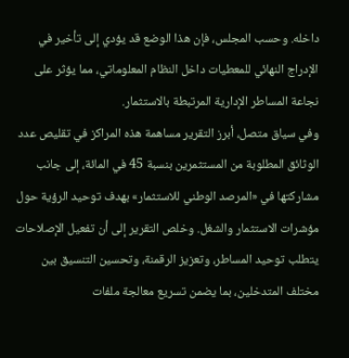داخله. وحسب المجلس، فإن هذا الوضع قد يؤدي إلى تأخير في الإدراج النهائي للمعطيات داخل النظام المعلوماتي، مما يؤثر على نجاعة المساطر الإدارية المرتبطة بالاستثمار.
وفي سياق متصل، أبرز التقرير مساهمة هذه المراكز في تقليص عدد الوثائق المطلوبة من المستثمرين بنسبة 45 في المائة، إلى جانب مشاركتها في «المرصد الوطني للاستثمار» بهدف توحيد الرؤية حول مؤشرات الاستثمار والشغل. وخلص التقرير إلى أن تفعيل الإصلاحات يتطلب توحيد المساطر، وتعزيز الرقمنة، وتحسين التنسيق بين مختلف المتدخلين، بما يضمن تسريع معالجة ملفات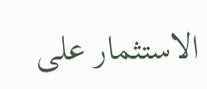الاستثمار على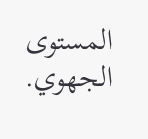المستوى الجهوي.